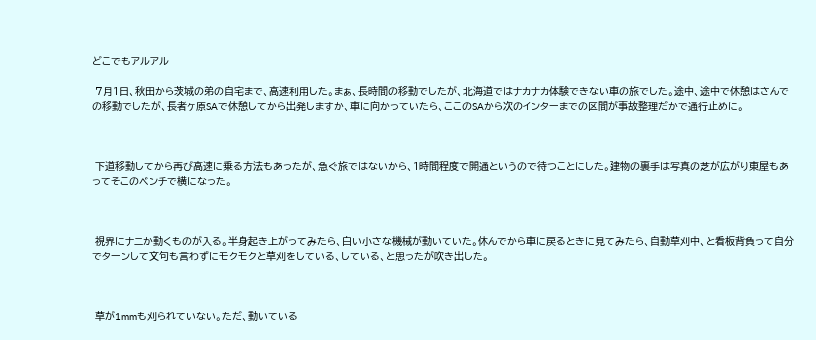どこでもアルアル

 7月1日、秋田から茨城の弟の自宅まで、高速利用した。まぁ、長時間の移動でしたが、北海道ではナカナカ体験できない車の旅でした。途中、途中で休憩はさんでの移動でしたが、長者ヶ原SAで休憩してから出発しますか、車に向かっていたら、ここのSAから次のインターまでの区間が事故整理だかで通行止めに。



 下道移動してから再び高速に乗る方法もあったが、急ぐ旅ではないから、1時間程度で開通というので待つことにした。建物の裏手は写真の芝が広がり東屋もあってそこのベンチで横になった。



 視界にナニか動くものが入る。半身起き上がってみたら、白い小さな機械が動いていた。休んでから車に戻るときに見てみたら、自動草刈中、と看板背負って自分でターンして文句も言わずにモクモクと草刈をしている、している、と思ったが吹き出した。



 草が1mmも刈られていない。ただ、動いている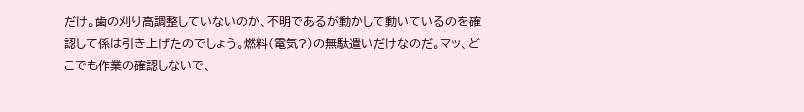だけ。歯の刈り高調整していないのか、不明であるが動かして動いているのを確認して係は引き上げたのでしょう。燃料(電気?)の無駄遣いだけなのだ。マッ、どこでも作業の確認しないで、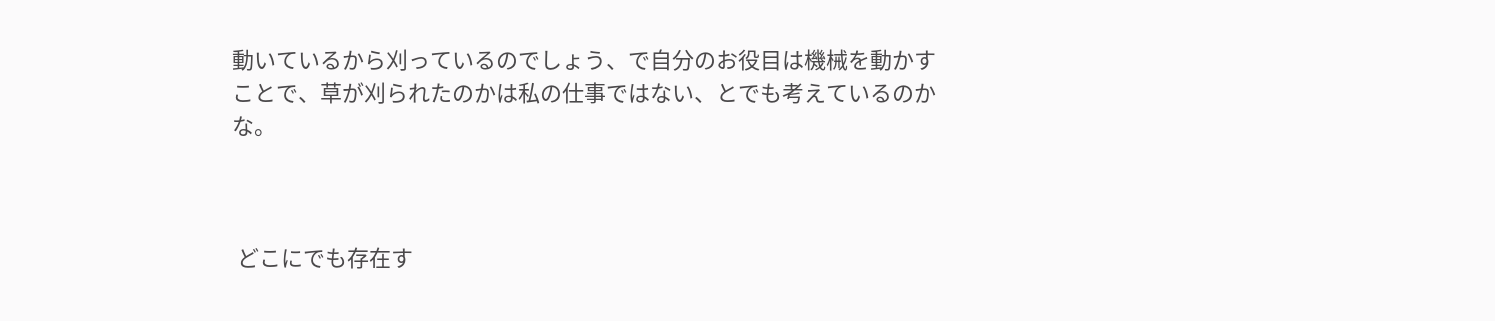動いているから刈っているのでしょう、で自分のお役目は機械を動かすことで、草が刈られたのかは私の仕事ではない、とでも考えているのかな。



 どこにでも存在す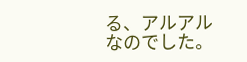る、アルアルなのでした。